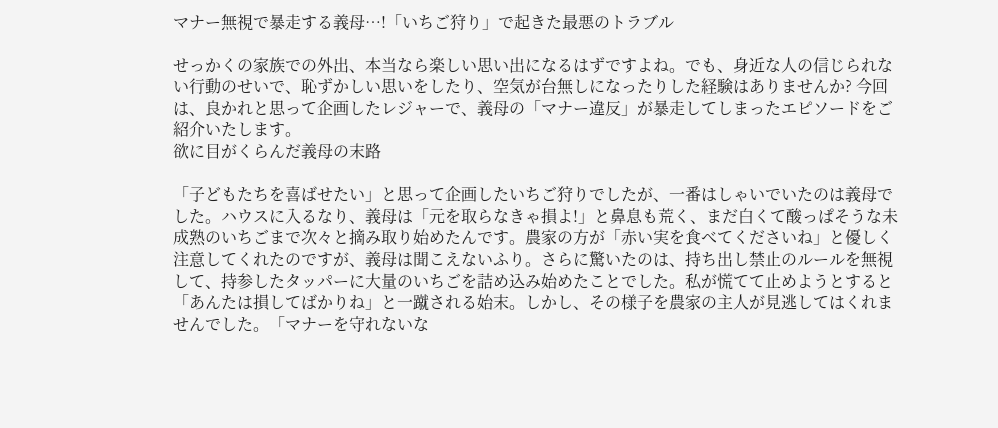マナー無視で暴走する義母…!「いちご狩り」で起きた最悪のトラブル

せっかくの家族での外出、本当なら楽しい思い出になるはずですよね。でも、身近な人の信じられない行動のせいで、恥ずかしい思いをしたり、空気が台無しになったりした経験はありませんか? 今回は、良かれと思って企画したレジャーで、義母の「マナー違反」が暴走してしまったエピソードをご紹介いたします。
欲に目がくらんだ義母の末路

「子どもたちを喜ばせたい」と思って企画したいちご狩りでしたが、一番はしゃいでいたのは義母でした。ハウスに入るなり、義母は「元を取らなきゃ損よ!」と鼻息も荒く、まだ白くて酸っぱそうな未成熟のいちごまで次々と摘み取り始めたんです。農家の方が「赤い実を食べてくださいね」と優しく注意してくれたのですが、義母は聞こえないふり。さらに驚いたのは、持ち出し禁止のルールを無視して、持参したタッパーに大量のいちごを詰め込み始めたことでした。私が慌てて止めようとすると「あんたは損してばかりね」と一蹴される始末。しかし、その様子を農家の主人が見逃してはくれませんでした。「マナーを守れないな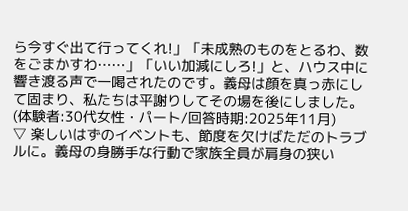ら今すぐ出て行ってくれ!」「未成熟のものをとるわ、数をごまかすわ……」「いい加減にしろ!」と、ハウス中に響き渡る声で一喝されたのです。義母は顔を真っ赤にして固まり、私たちは平謝りしてその場を後にしました。(体験者:30代女性・パート/回答時期:2025年11月)
▽ 楽しいはずのイベントも、節度を欠けばただのトラブルに。義母の身勝手な行動で家族全員が肩身の狭い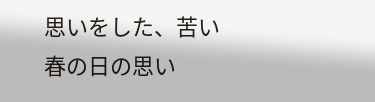思いをした、苦い春の日の思い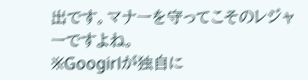出です。マナーを守ってこそのレジャーですよね。
※Googirlが独自に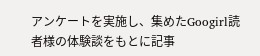アンケートを実施し、集めたGoogirl読者様の体験談をもとに記事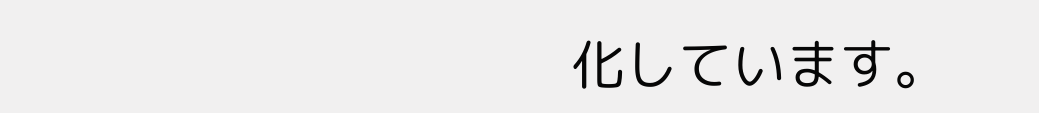化しています。